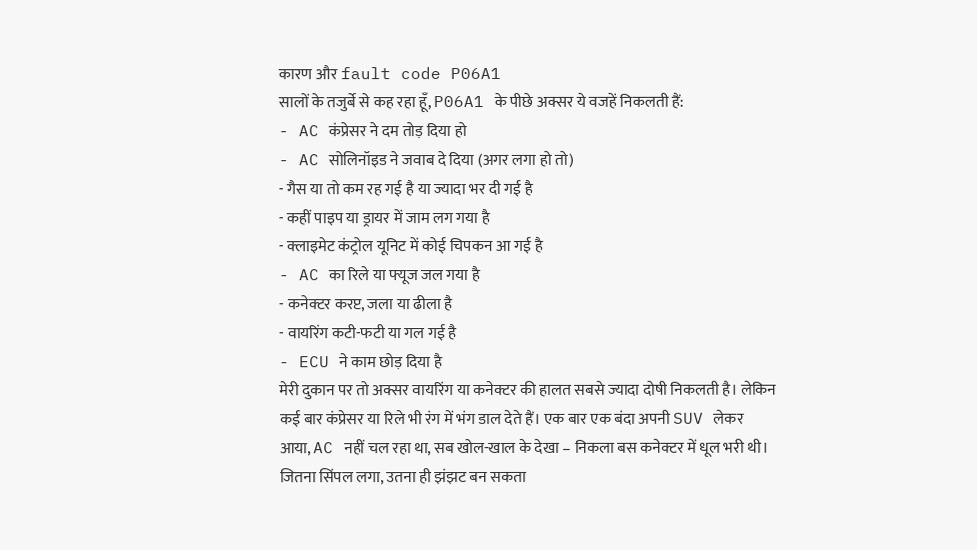कारण और fault code P06A1
सालों के तजुर्बे से कह रहा हूँ, P06A1 के पीछे अक्सर ये वजहें निकलती हैं:
- AC कंप्रेसर ने दम तोड़ दिया हो
- AC सोलिनॉइड ने जवाब दे दिया (अगर लगा हो तो)
- गैस या तो कम रह गई है या ज्यादा भर दी गई है
- कहीं पाइप या ड्रायर में जाम लग गया है
- क्लाइमेट कंट्रोल यूनिट में कोई चिपकन आ गई है
- AC का रिले या फ्यूज जल गया है
- कनेक्टर करप्ट, जला या ढीला है
- वायरिंग कटी-फटी या गल गई है
- ECU ने काम छोड़ दिया है
मेरी दुकान पर तो अक्सर वायरिंग या कनेक्टर की हालत सबसे ज्यादा दोषी निकलती है। लेकिन कई बार कंप्रेसर या रिले भी रंग में भंग डाल देते हैं। एक बार एक बंदा अपनी SUV लेकर आया, AC नहीं चल रहा था, सब खोल-खाल के देखा – निकला बस कनेक्टर में धूल भरी थी। जितना सिंपल लगा, उतना ही झंझट बन सकता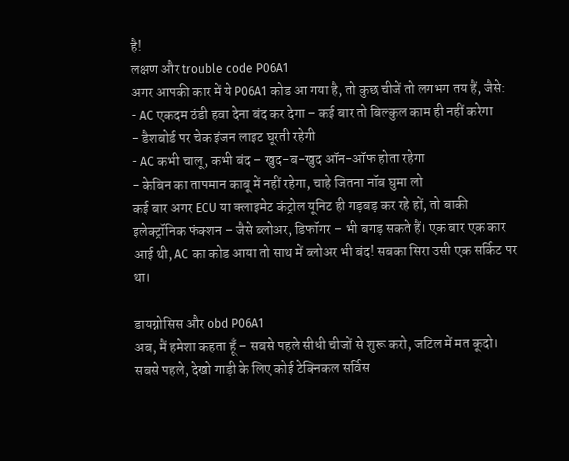है!
लक्षण और trouble code P06A1
अगर आपकी कार में ये P06A1 कोड आ गया है, तो कुछ चीजें तो लगभग तय हैं, जैसे:
- AC एकदम ठंडी हवा देना बंद कर देगा – कई बार तो बिल्कुल काम ही नहीं करेगा
- डैशबोर्ड पर चेक इंजन लाइट घूरती रहेगी
- AC कभी चालू, कभी बंद – खुद-ब-खुद ऑन-ऑफ होता रहेगा
- केबिन का तापमान काबू में नहीं रहेगा, चाहे जितना नॉब घुमा लो
कई बार अगर ECU या क्लाइमेट कंट्रोल यूनिट ही गड़बड़ कर रहे हों, तो बाकी इलेक्ट्रॉनिक फंक्शन – जैसे ब्लोअर, डिफॉगर – भी बगड़ सकते हैं। एक बार एक कार आई थी, AC का कोड आया तो साथ में ब्लोअर भी बंद! सबका सिरा उसी एक सर्किट पर था।

डायग्नोसिस और obd P06A1
अब, मैं हमेशा कहता हूँ – सबसे पहले सीधी चीजों से शुरू करो, जटिल में मत कूदो। सबसे पहले, देखो गाड़ी के लिए कोई टेक्निकल सर्विस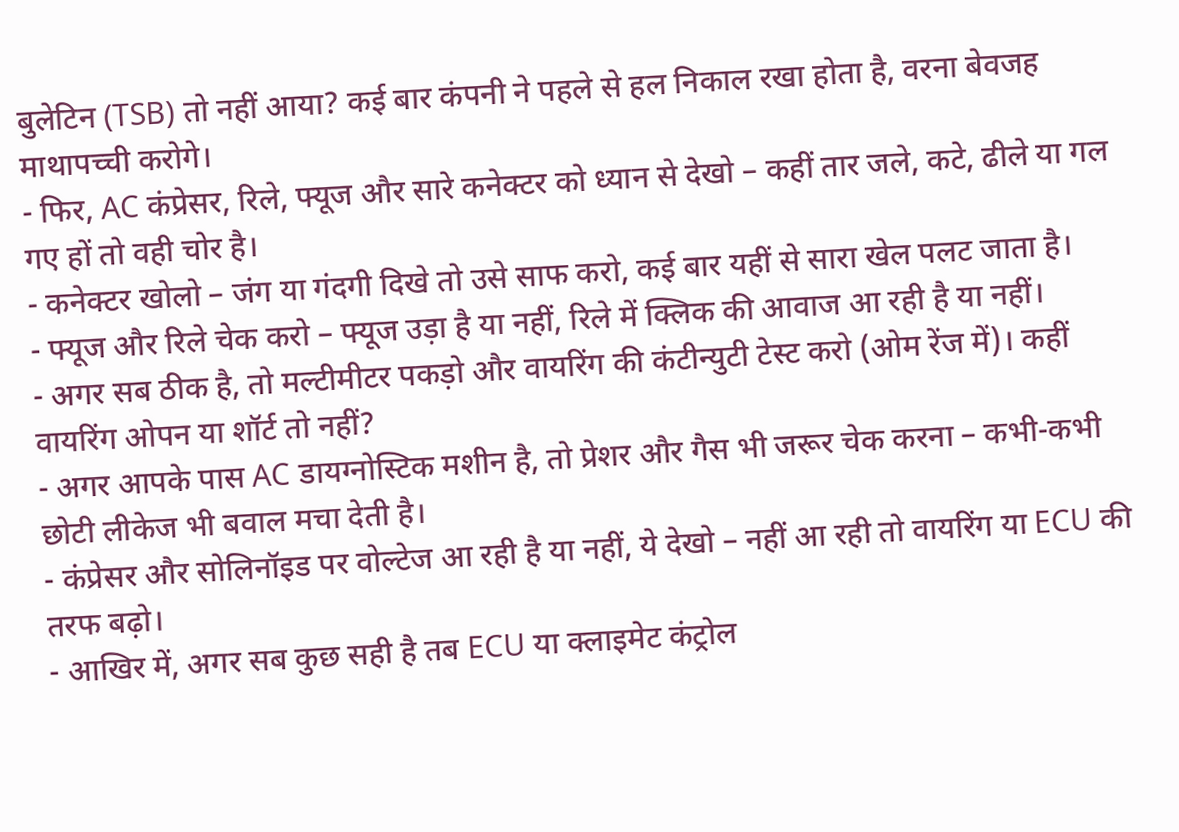बुलेटिन (TSB) तो नहीं आया? कई बार कंपनी ने पहले से हल निकाल रखा होता है, वरना बेवजह माथापच्ची करोगे।
- फिर, AC कंप्रेसर, रिले, फ्यूज और सारे कनेक्टर को ध्यान से देखो – कहीं तार जले, कटे, ढीले या गल गए हों तो वही चोर है।
- कनेक्टर खोलो – जंग या गंदगी दिखे तो उसे साफ करो, कई बार यहीं से सारा खेल पलट जाता है।
- फ्यूज और रिले चेक करो – फ्यूज उड़ा है या नहीं, रिले में क्लिक की आवाज आ रही है या नहीं।
- अगर सब ठीक है, तो मल्टीमीटर पकड़ो और वायरिंग की कंटीन्युटी टेस्ट करो (ओम रेंज में)। कहीं वायरिंग ओपन या शॉर्ट तो नहीं?
- अगर आपके पास AC डायग्नोस्टिक मशीन है, तो प्रेशर और गैस भी जरूर चेक करना – कभी-कभी छोटी लीकेज भी बवाल मचा देती है।
- कंप्रेसर और सोलिनॉइड पर वोल्टेज आ रही है या नहीं, ये देखो – नहीं आ रही तो वायरिंग या ECU की तरफ बढ़ो।
- आखिर में, अगर सब कुछ सही है तब ECU या क्लाइमेट कंट्रोल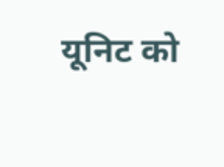यूनिट को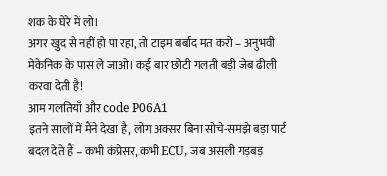शक के घेरे में लो।
अगर खुद से नहीं हो पा रहा, तो टाइम बर्बाद मत करो – अनुभवी मेकेनिक के पास ले जाओ। कई बार छोटी गलती बड़ी जेब ढीली करवा देती है!
आम गलतियाँ और code P06A1
इतने सालों में मैंने देखा है, लोग अक्सर बिना सोचे-समझे बड़ा पार्ट बदल देते हैं – कभी कंप्रेसर, कभी ECU, जब असली गड़बड़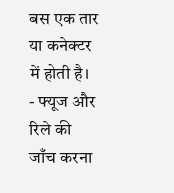बस एक तार या कनेक्टर में होती है।
- फ्यूज और रिले की जाँच करना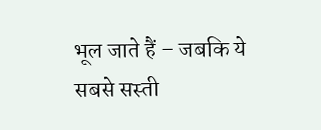भूल जाते हैं – जबकि ये सबसे सस्ती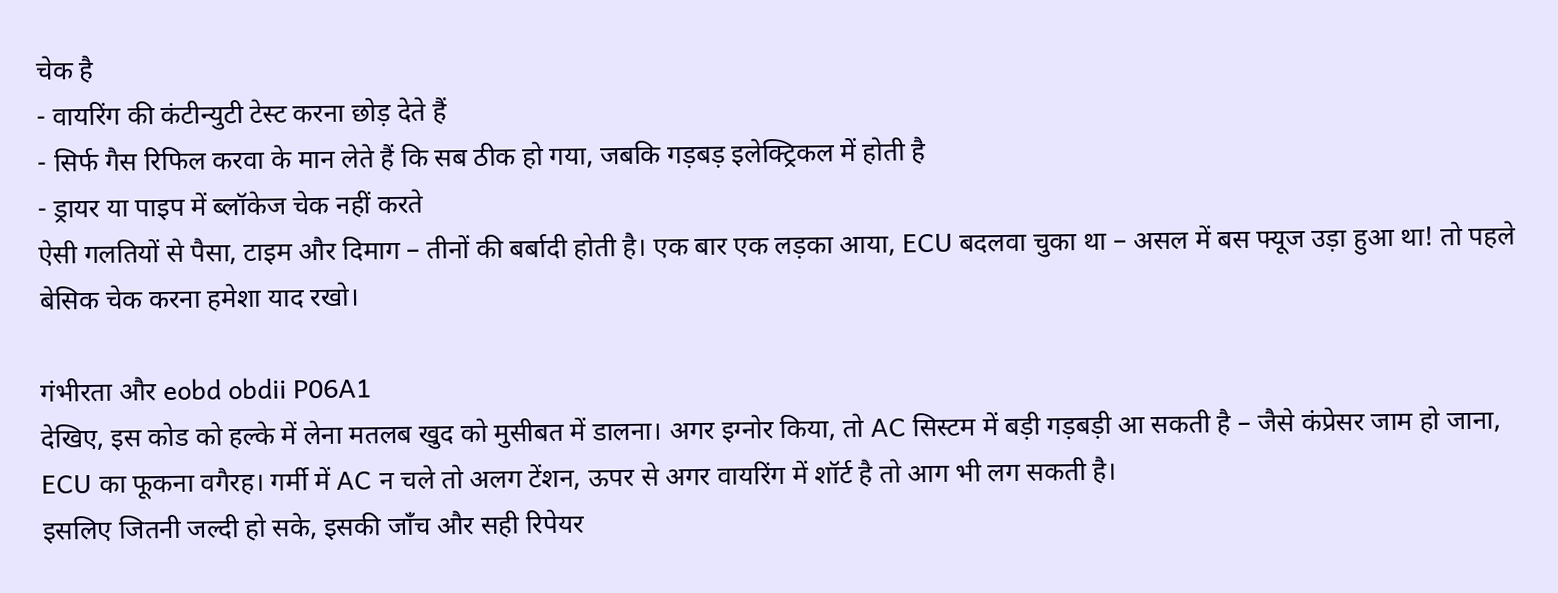चेक है
- वायरिंग की कंटीन्युटी टेस्ट करना छोड़ देते हैं
- सिर्फ गैस रिफिल करवा के मान लेते हैं कि सब ठीक हो गया, जबकि गड़बड़ इलेक्ट्रिकल में होती है
- ड्रायर या पाइप में ब्लॉकेज चेक नहीं करते
ऐसी गलतियों से पैसा, टाइम और दिमाग – तीनों की बर्बादी होती है। एक बार एक लड़का आया, ECU बदलवा चुका था – असल में बस फ्यूज उड़ा हुआ था! तो पहले बेसिक चेक करना हमेशा याद रखो।

गंभीरता और eobd obdii P06A1
देखिए, इस कोड को हल्के में लेना मतलब खुद को मुसीबत में डालना। अगर इग्नोर किया, तो AC सिस्टम में बड़ी गड़बड़ी आ सकती है – जैसे कंप्रेसर जाम हो जाना, ECU का फूकना वगैरह। गर्मी में AC न चले तो अलग टेंशन, ऊपर से अगर वायरिंग में शॉर्ट है तो आग भी लग सकती है।
इसलिए जितनी जल्दी हो सके, इसकी जाँच और सही रिपेयर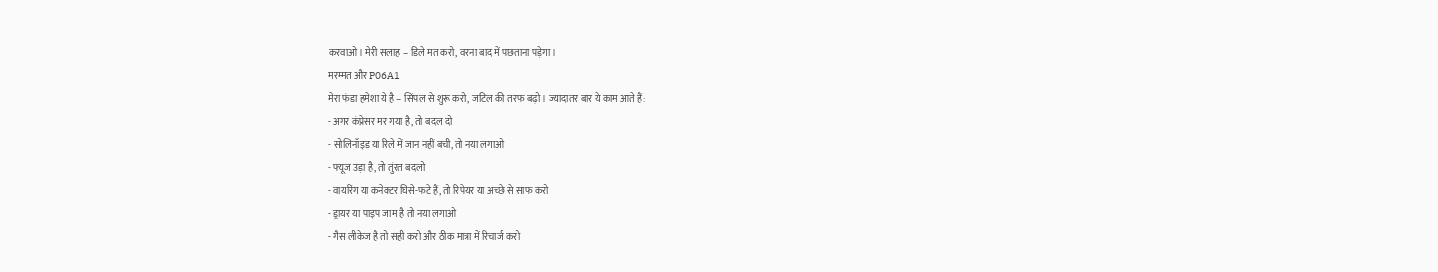करवाओ। मेरी सलाह – डिले मत करो, वरना बाद में पछताना पड़ेगा।
मरम्मत और P06A1
मेरा फंडा हमेशा ये है – सिंपल से शुरू करो, जटिल की तरफ बढ़ो। ज्यादातर बार ये काम आते हैं:
- अगर कंप्रेसर मर गया है, तो बदल दो
- सोलिनॉइड या रिले में जान नहीं बची, तो नया लगाओ
- फ्यूज उड़ा है, तो तुंरत बदलो
- वायरिंग या कनेक्टर घिसे-फटे हैं, तो रिपेयर या अच्छे से साफ करो
- ड्रायर या पाइप जाम है तो नया लगाओ
- गैस लीकेज है तो सही करो और ठीक मात्रा में रिचार्ज करो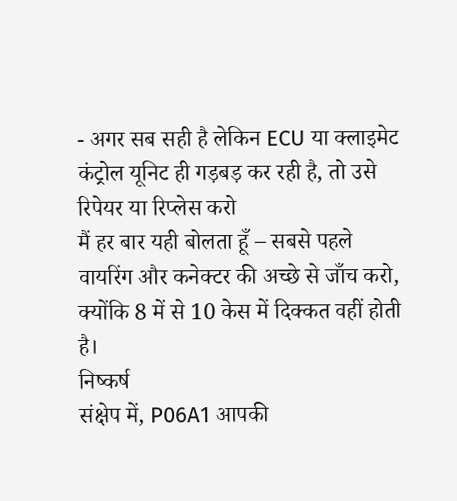- अगर सब सही है लेकिन ECU या क्लाइमेट कंट्रोल यूनिट ही गड़बड़ कर रही है, तो उसे रिपेयर या रिप्लेस करो
मैं हर बार यही बोलता हूँ – सबसे पहले वायरिंग और कनेक्टर की अच्छे से जाँच करो, क्योंकि 8 में से 10 केस में दिक्कत वहीं होती है।
निष्कर्ष
संक्षेप में, P06A1 आपकी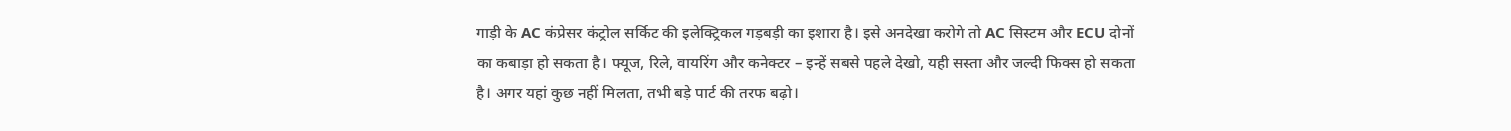गाड़ी के AC कंप्रेसर कंट्रोल सर्किट की इलेक्ट्रिकल गड़बड़ी का इशारा है। इसे अनदेखा करोगे तो AC सिस्टम और ECU दोनों का कबाड़ा हो सकता है। फ्यूज, रिले, वायरिंग और कनेक्टर – इन्हें सबसे पहले देखो, यही सस्ता और जल्दी फिक्स हो सकता है। अगर यहां कुछ नहीं मिलता, तभी बड़े पार्ट की तरफ बढ़ो।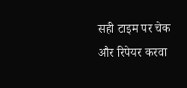सही टाइम पर चेक और रिपेयर करवा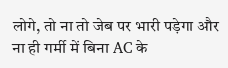लोगे, तो ना तो जेब पर भारी पड़ेगा और ना ही गर्मी में बिना AC के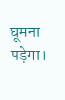घूमना पड़ेगा।